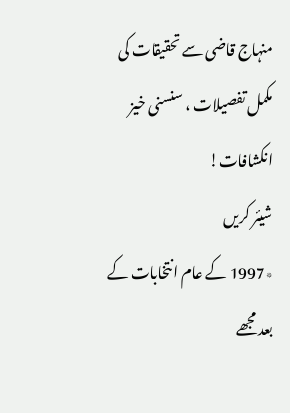منہاج قاضی سے تحقیقات کی مکمل تفصیلات ، سنسنی خیز انکشافات!
شیئر کریں
٭1997 کے عام انتخابات کے بعد مجھے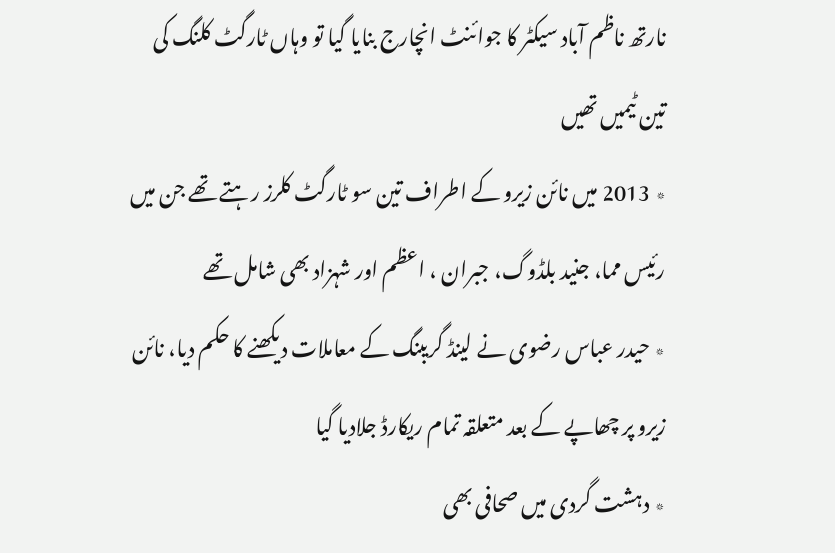نارتھ ناظم آباد سیکٹر کا جوائنٹ انچارج بنایا گیا تو وہاں ٹارگٹ کلنگ کی تین ٹیمیں تھیں
٭ 2013 میں نائن زیرو کے اطراف تین سو ٹارگٹ کلرز رہتے تھے جن میں رئیس مما، جنید بلڈوگ، جبران ، اعظم اور شہزاد بھی شامل تھے
٭ حیدر عباس رضوی نے لینڈ گریبنگ کے معاملات دیکھنے کا حکم دیا، نائن زیرو پر چھاپے کے بعد متعلقہ تمام ریکارڈ جلادیا گیا
٭ دہشت گردی میں صحافی بھی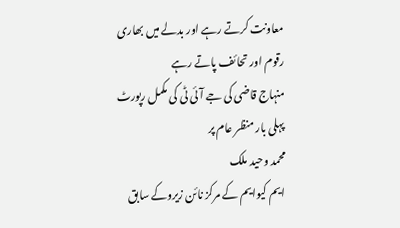معاونت کرتے رہے اور بدلے میں بھاری رقوم اور تحائف پاتے رہے
منہاج قاضی کی جے آئی ٹی کی مکمل رپورٹ پہلی بار منظر عام پر
محمد وحید ملک
ایم کیوایم کے مرکز نائن زیروکے سابق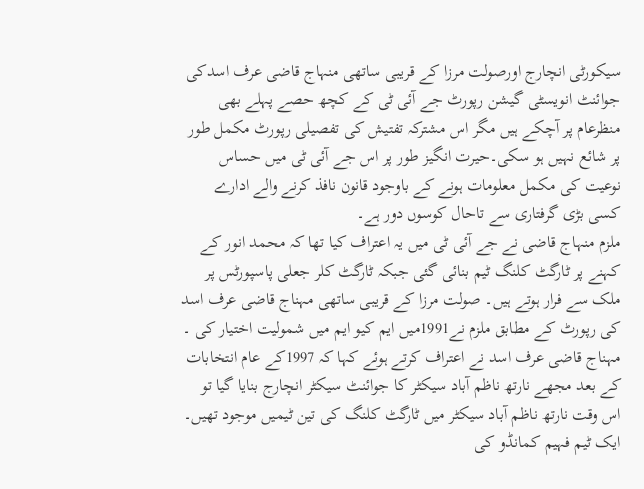سیکورٹی انچارج اورصولت مرزا کے قریبی ساتھی منہاج قاضی عرف اسدکی جوائنٹ انویسٹی گیشن رپورٹ جے آئی ٹی کے کچھ حصے پہلے بھی منظرعام پر آچکے ہیں مگر اس مشترکہ تفتیش کی تفصیلی رپورٹ مکمل طور پر شائع نہیں ہو سکی۔حیرت انگیز طور پر اس جے آئی ٹی میں حساس نوعیت کی مکمل معلومات ہونے کے باوجود قانون نافذ کرنے والے ادارے کسی بڑی گرفتاری سے تاحال کوسوں دور ہے۔
ملزم منہاج قاضی نے جے آئی ٹی میں یہ اعتراف کیا تھا کہ محمد انور کے کہنے پر ٹارگٹ کلنگ ٹیم بنائی گئی جبکہ ٹارگٹ کلر جعلی پاسپورٹس پر ملک سے فرار ہوتے ہیں۔ صولت مرزا کے قریبی ساتھی مہناج قاضی عرف اسد کی رپورٹ کے مطابق ملزم نے1991میں ایم کیو ایم میں شمولیت اختیار کی ۔ مہناج قاضی عرف اسد نے اعتراف کرتے ہوئے کہا کہ 1997کے عام انتخابات کے بعد مجھے نارتھ ناظم آباد سیکٹر کا جوائنٹ سیکٹر انچارج بنایا گیا تو اس وقت نارتھ ناظم آباد سیکٹر میں ٹارگٹ کلنگ کی تین ٹیمیں موجود تھیں۔ ایک ٹیم فہیم کمانڈو کی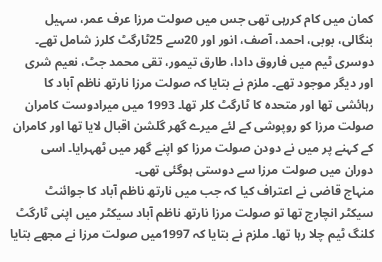کمان میں کام کررہی تھی جس میں صولت مرزا عرف عمر، سہیل بنگالی، بوبی، احمد، آصف، انور اور 20سے 25ٹارگٹ کلرز شامل تھے۔ دوسری ٹیم میں فاروق دادا، طارق تیمور، تقی محمد جٹ، نعیم شری اور دیگر موجود تھے۔ ملزم نے بتایا کہ صولت مرزا نارتھ ناظم آباد کا رہائشی تھا اور متحدہ کا ٹارگٹ کلر تھا۔ 1993 میں میرادوست کامران صولت مرزا کو روپوشی کے لئے میرے گھر گلشن اقبال لایا تھا اور کامران کے کہنے پر میں نے دودن صولت مرزا کو اپنے گھر میں ٹھہرایا۔ اسی دوران میں صولت مرزا سے دوستی ہوگئی تھی۔
منہاج قاضی نے اعتراف کیا کہ جب میں نارتھ ناظم آباد کا جوائنٹ سیکٹر انچارج تھا تو صولت مرزا نارتھ ناظم آباد سیکٹر میں اپنی ٹارگٹ کلنگ ٹیم چلا رہا تھا۔ ملزم نے بتایا کہ 1997میں صولت مرزا نے مجھے بتایا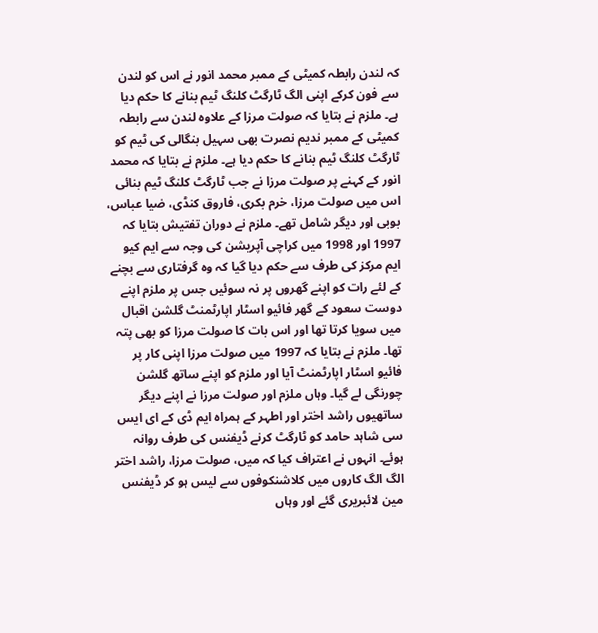کہ لندن رابطہ کمیٹی کے ممبر محمد انور نے اس کو لندن سے فون کرکے اپنی الگ ٹارگٹ کلنگ ٹیم بنانے کا حکم دیا ہے۔ ملزم نے بتایا کہ صولت مرزا کے علاوہ لندن سے رابطہ کمیٹی کے ممبر ندیم نصرت بھی سہیل بنگالی کی ٹیم کو ٹارگٹ کلنگ ٹیم بنانے کا حکم دیا ہے۔ ملزم نے بتایا کہ محمد انور کے کہنے پر صولت مرزا نے جب ٹارگٹ کلنگ ٹیم بنائی اس میں صولت مرزا، خرم بکری، فاروق کنڈی، ضیا عباس، بوبی اور دیگر شامل تھے۔ ملزم نے دوران تفتیش بتایا کہ 1997 اور 1998 میں کراچی آپریشن کی وجہ سے ایم کیو ایم مرکز کی طرف سے حکم دیا گیا کہ وہ گرفتاری سے بچنے کے لئے رات کو اپنے گھروں پر نہ سوئیں جس پر ملزم اپنے دوست سعود کے گھر فائیو اسٹار اپارٹمنٹ گلشن اقبال میں سویا کرتا تھا اور اس بات کا صولت مرزا کو بھی پتہ تھا۔ ملزم نے بتایا کہ 1997 میں صولت مرزا اپنی کار پر فائیو اسٹار اپارٹمنٹ آیا اور ملزم کو اپنے ساتھ گلشن چورنگی لے گیا۔ وہاں ملزم اور صولت مرزا نے اپنے دیگر ساتھیوں راشد اختر اور اطہر کے ہمراہ ایم ڈی کے ای ایس سی شاہد حامد کو ٹارگٹ کرنے ڈیفنس کی طرف روانہ ہوئے۔ انہوں نے اعتراف کیا کہ میں، صولت مرزا، راشد اختر الگ الگ کاروں میں کلاشنکوفوں سے لیس ہو کر ڈیفنس مین لائبریری گئے اور وہاں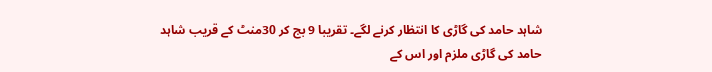شاہد حامد کی گاڑی کا انتظار کرنے لگے۔ تقریبا 9 بج کر 30منٹ کے قریب شاہد حامد کی گاڑی ملزم اور اس کے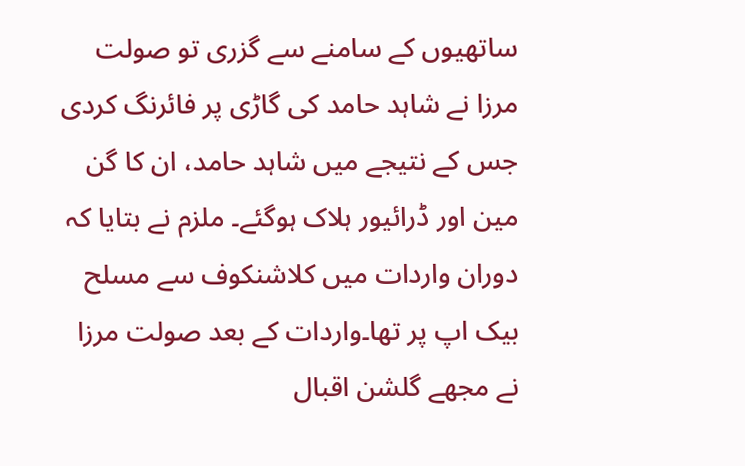ساتھیوں کے سامنے سے گزری تو صولت مرزا نے شاہد حامد کی گاڑی پر فائرنگ کردی جس کے نتیجے میں شاہد حامد، ان کا گن مین اور ڈرائیور ہلاک ہوگئے۔ ملزم نے بتایا کہ دوران واردات میں کلاشنکوف سے مسلح بیک اپ پر تھا۔واردات کے بعد صولت مرزا نے مجھے گلشن اقبال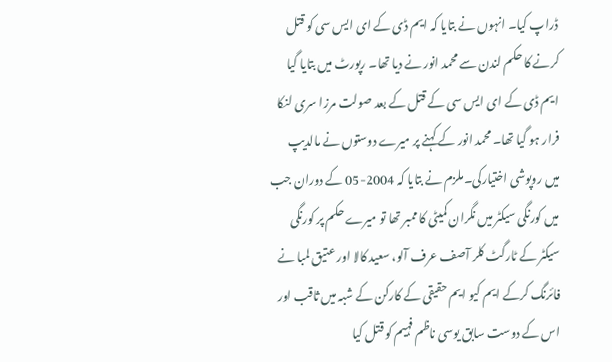ڈراپ کیا۔ انہوں نے بتایا کہ ایم ڈی کے ای ایس سی کو قتل کرنے کا حکم لندن سے محمد انور نے دیا تھا۔ رپورٹ میں بتایا گیا ایم ڈی کے ای ایس سی کے قتل کے بعد صولت مرزا سری لنکا فرار ہو گیا تھا۔ محمد انور کے کہنے پر میرے دوستوں نے مالدیپ میں روپوشی اختیارکی۔ملزم نے بتایا کہ 2004-05 کے دوران جب میں کورنگی سیکٹر میں نگران کمیٹی کا ممبر تھا تو میرے حکم پر کورنگی سیکٹر کے ٹارگٹ کلر آصف عرف آلو، سعید کالا اور عتیق لمبا نے فائرنگ کرکے ایم کیو ایم حقیقی کے کارکن کے شبہ میں ثاقب اور اس کے دوست سابق یوسی ناظم فہیم کو قتل کیا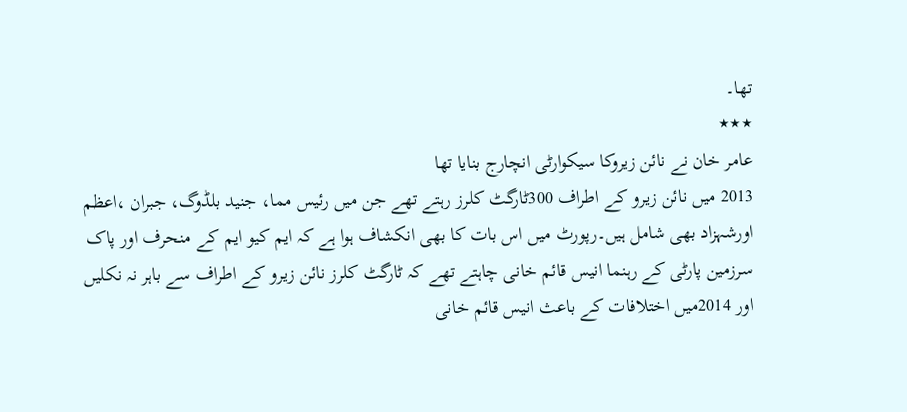تھا۔
٭٭٭
عامر خان نے نائن زیروکا سیکوارٹی انچارج بنایا تھا
2013 میں نائن زیرو کے اطراف 300ٹارگٹ کلرز رہتے تھے جن میں رئیس مما، جنید بلڈوگ، جبران ،اعظم اورشہزاد بھی شامل ہیں۔رپورٹ میں اس بات کا بھی انکشاف ہوا ہے کہ ایم کیو ایم کے منحرف اور پاک سرزمین پارٹی کے رہنما انیس قائم خانی چاہتے تھے کہ ٹارگٹ کلرز نائن زیرو کے اطراف سے باہر نہ نکلیں اور 2014میں اختلافات کے باعث انیس قائم خانی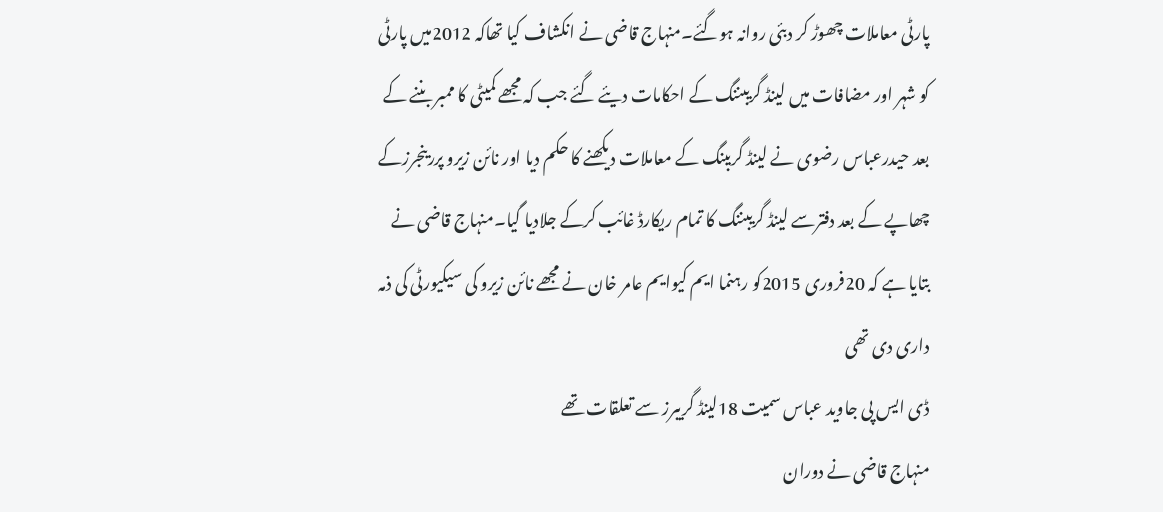پارٹی معاملات چھوڑ کر دبئی روانہ ہوگئے۔منہاج قاضی نے انکشاف کیا تھاکہ 2012میں پارٹی کو شہر اور مضافات میں لینڈ گریبننگ کے احکامات دیئے گئے جب کہ مجھے کمیٹی کا ممبر بننے کے بعد حیدرعباس رضوی نے لینڈ گریبنگ کے معاملات دیکھنے کا حکم دیا اور نائن زیرو پررینجرزکے چھاپے کے بعد دفترسے لینڈ گریبننگ کا تمام ریکارڈ غائب کرکے جلادیا گیا۔منہاج قاضی نے بتایا ہے کہ 20فروری 2015کو رہنما ایم کیوایم عامر خان نے مجھے نائن زیرو کی سیکیورٹی کی ذمہ داری دی تھی
ڈی ایس پی جاوید عباس سمیت 18لینڈ گریبرز سے تعلقات تھے
منہاج قاضی نے دوران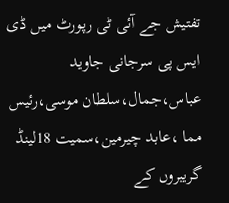تفتیش جے آئی ٹی رپورٹ میں ڈی ایس پی سرجانی جاوید عباس،جمال،سلطان موسی،رئیس مما ،عابد چیرمین،سمیت 18لینڈ گریبروں کے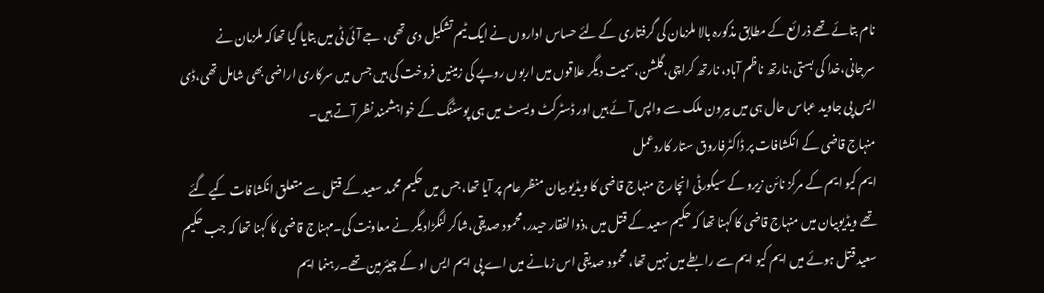نام بتائے تھے ذرائع کے مطابق مذکورہ بالا ملزمان کی گرفتاری کے لئے حساس اداروں نے ایک ٹیم تشکیل دی تھی، جے آئی ٹی میں بتایا گیا تھاکہ ملزمان نے سرجانی،خدا کی بستی،نارتھ ناظم آباد، نارتھ کراچی،گلشن،سمیت دیگر علاقوں میں اربوں روپے کی زمینیں فروخت کی ہیں جس میں سرکاری اراضی بھی شامل تھی،ڈی ایس پی جاوید عباس حال ہی میں بیرون ملک سے واپس آئے ہیں اور ڈسٹرکٹ ویسٹ میں ہی پوسٹنگ کے خواہشمند نظر آتے ہیں۔
منہاج قاضی کے انکشافات پر ڈاکٹرفاروق ستار کاردعمل
ایم کیو ایم کے مرکز نائن زیرو کے سیکورٹی انچارج منہاج قاضی کا ویڈیو بیان منظر عام پر آیا تھا، جس میں حکیم محمد سعید کے قتل سے متعلق انکشافات کیے گئے تھے ویڈیوبیان میں منہاج قاضی کا کہنا تھا کہ حکیم سعید کے قتل میں ،ذوالفقار حیدر،محمود صدیقی،شاکر لنگڑادیگر نے معاونت کی۔مہناج قاضی کا کہنا تھا کہ جب حکیم سعید قتل ہوئے میں ایم کیو ایم سے رابطے میں نہیں تھا، محمود صدیقی اس زمانے میں اے پی ایم ایس او کے چیئرمین تھے۔رہنما ایم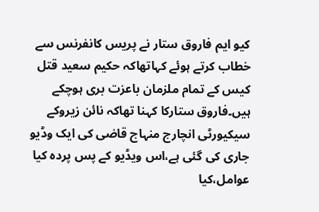کیو ایم فاروق ستار نے پریس کانفرنس سے خطاب کرتے ہوئے کہاتھاکہ حکیم سعید قتل کیس کے تمام ملزمان باعزت بری ہوچکے ہیں۔فاروق ستارکا کہنا تھاکہ نائن زیروکے سیکیورٹی انچارج منہاج قاضی کی ایک وڈیو جاری کی گئی ہے،اس ویڈیو کے پس پردہ کیا عوامل،کیا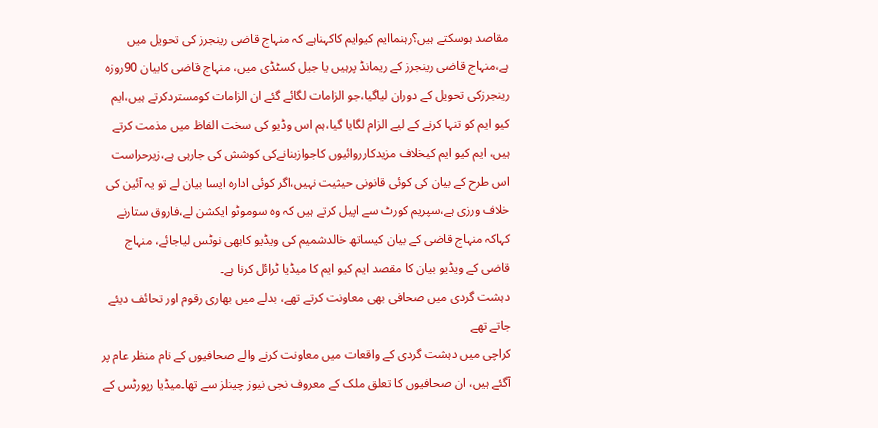مقاصد ہوسکتے ہیں؟رہنماایم کیوایم کاکہناہے کہ منہاج قاضی رینجرز کی تحویل میں ہے،منہاج قاضی رینجرز کے ریمانڈ پرہیں یا جیل کسٹڈی میں، منہاج قاضی کابیان 90روزہ رینجرزکی تحویل کے دوران لیاگیا،جو الزامات لگائے گئے ان الزامات کومستردکرتے ہیں،ایم کیو ایم کو تنہا کرنے کے لیے الزام لگایا گیا،ہم اس وڈیو کی سخت الفاظ میں مذمت کرتے ہیں، ایم کیو ایم کیخلاف مزیدکارروائیوں کاجوازبنانےکی کوشش کی جارہی ہے،زیرحراست اس طرح کے بیان کی کوئی قانونی حیثیت نہیں،اگر کوئی ادارہ ایسا بیان لے تو یہ آئین کی خلاف ورزی ہے،سپریم کورٹ سے اپیل کرتے ہیں کہ وہ سوموٹو ایکشن لے،فاروق ستارنے کہاکہ منہاج قاضی کے بیان کیساتھ خالدشمیم کی ویڈیو کابھی نوٹس لیاجائے، منہاج قاضی کے ویڈیو بیان کا مقصد ایم کیو ایم کا میڈیا ٹرائل کرنا ہے۔
دہشت گردی میں صحافی بھی معاونت کرتے تھے، بدلے میں بھاری رقوم اور تحائف دیئے جاتے تھے
کراچی میں دہشت گردی کے واقعات میں معاونت کرنے والے صحافیوں کے نام منظر عام پر آگئے ہیں، ان صحافیوں کا تعلق ملک کے معروف نجی نیوز چینلز سے تھا۔میڈیا رپورٹس کے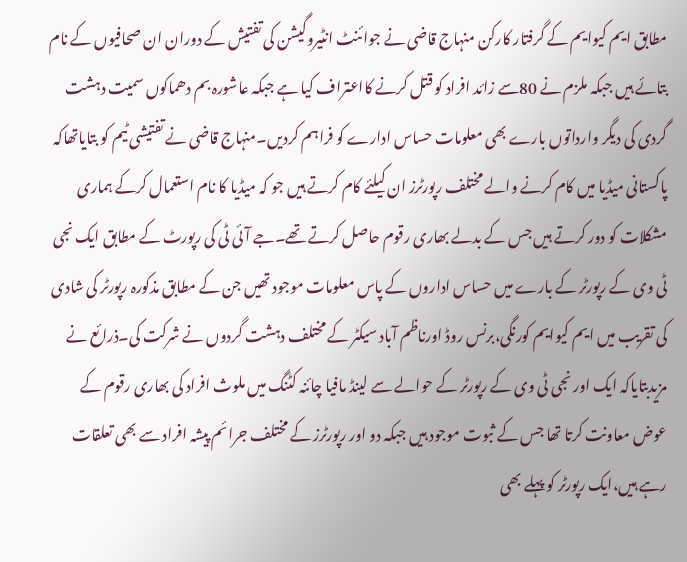مطابق ایم کیوایم کے گرفتار کارکن منہاج قاضی نے جوائنٹ انٹیروگیشن کی تفتیش کے دوران ان صحافیوں کے نام بتائے ہیں جبکہ ملزم نے 80سے زائد افراد کو قتل کرنے کااعتراف کیا ہے جبکہ عاشورہ بم دھماکوں سمیت دہشت گردی کی دیگر وارداتوں بارے بھی معلومات حساس ادارے کو فراہم کردیں۔منہاج قاضی نے تفتیشی ٹیم کو بتایاتھاکہ پاکستانی میڈیا میں کام کرنے والے مختلف رپورٹرز ان کیلئے کام کرتے ہیں جو کہ میڈیا کا نام استعمال کرکے ہماری مشکلات کو دور کرتے ہیں جس کے بدلے بھاری رقوم حاصل کرتے تھے۔جے آئی ٹی کی رپورٹ کے مطابق ایک نجی ٹی وی کے رپورٹر کے بارے میں حساس اداروں کے پاس معلومات موجود تھیں جن کے مطابق مذکورہ رپورٹر کی شادی کی تقریب میں ایم کیوایم کورنگی،برنس روڈ اورناظم آباد سیکٹر کے مختلف دہشت گردوں نے شرکت کی۔ذرائع نے مزیدبتایاکہ ایک اور نجی ٹی وی کے رپورٹر کے حوالے سے لینڈ مافیا چائنہ کٹنگ میں ملوث افراد کی بھاری رقوم کے عوض معاونت کرتا تھا جس کے ثبوت موجود ہیں جبکہ دو اور رپورٹرز کے مختلف جرائم پیشہ افراد سے بھی تعلقات رہے ہیں،ایک رپورٹر کو پہلے بھی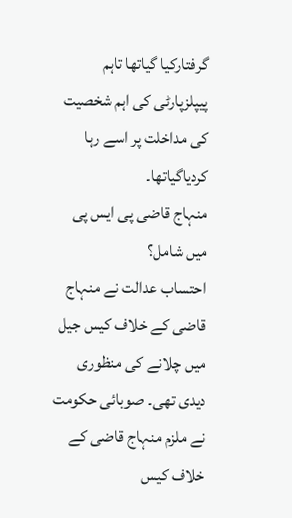گرفتارکیا گیاتھا تاہم پیپلزپارٹی کی اہم شخصیت کی مداخلت پر اسے رہا کردیاگیاتھا۔
منہاج قاضی پی ایس پی میں شامل؟
احتساب عدالت نے منہاج قاضی کے خلاف کیس جیل میں چلانے کی منظوری دیدی تھی۔ صوبائی حکومت نے ملزم منہاج قاضی کے خلاف کیس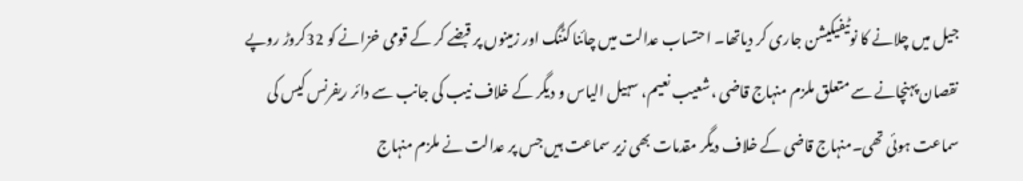جیل میں چلانے کا نوٹیفیکیشن جاری کر دیاتھا۔ احتساب عدالت میں چائنا کٹنگ اور زمینوں پر قبضے کر کے قومی خزانے کو 32کروڑ روپے نقصان پہنچانے سے متعلق ملزم منہاج قاضی ،شعیب نعیم، سہیل الیاس و دیگر کے خلاف نیب کی جانب سے دائر ریفرنس کیس کی سماعت ہوئی تھی۔منہاج قاضی کے خلاف دیگر مقدمات بھی زیر سماعت ہیں جس پر عدالت نے ملزم منہاج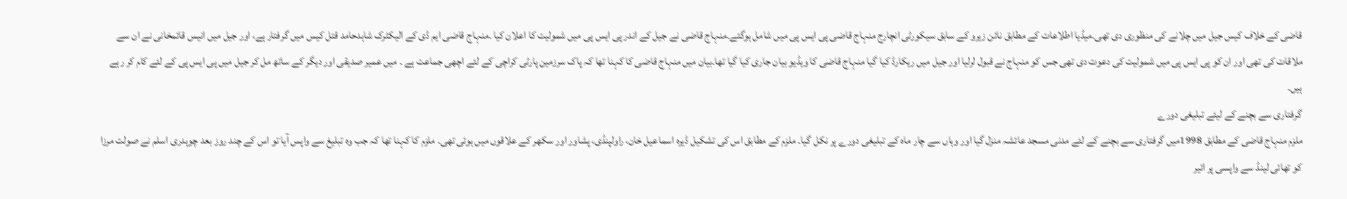قاضی کے خلاف کیس جیل میں چلانے کی منظوری دی تھی۔میڈیا اطلاعات کے مطابق نائن زیرو کے سابق سیکورٹی انچارج منہاج قاضی پی ایس پی میں شامل ہوگئے۔منہاج قاضی نے جیل کے اندر پی ایس پی میں شمولیت کا اعلان کیا ۔منہاج قاضی ایم ڈی کے الیکٹرک شاہدحامد قتل کیس میں گرفتار ہے، اور جیل میں انیس قائمخانی نے ان سے ملاقات کی تھی اور ان کو پی ایس پی میں شمولیت کی دعوت دی تھی جس کو منہاج نے قبول لرلیا اور جیل میں ریکارڈ کیا گیا منہاج قاضی کا ویڈیو بیان جاری کیا گیا تھا۔بیان میں منہاج قاضی کا کہنا تھا کہ پاک سرزمین پارٹی کراچی کے لئے اچھی جماعت ہے ۔ میں عمیر صدیقی اور دیگر کے ساتھ مل کر جیل میں پی ایس پی کے لئے کام کر رہے ہیں۔
گرفتاری سے بچنے کے لیئے تبلیغی دورے
ملزم منہاج قاضی کے مطابق 1998میں گرفتاری سے بچنے کے لئے مدنی مسجد عائشہ منزل گیا اور وہاں سے چار ماہ کے تبلیغی دورے پر نکل گیا۔ ملزم کے مطابق اس کی تشکیل ڈیرہ اسماعیل خان، راولپنڈی، پشاور اور سکھر کے علاقوں میں ہوئی تھی۔ ملزم کا کہنا تھا کہ جب وہ تبلیغ سے واپس آیا تو اس کے چند روز بعد چوہدری اسلم نے صولت مرزا کو تھائی لینڈ سے واپسی پر ائیر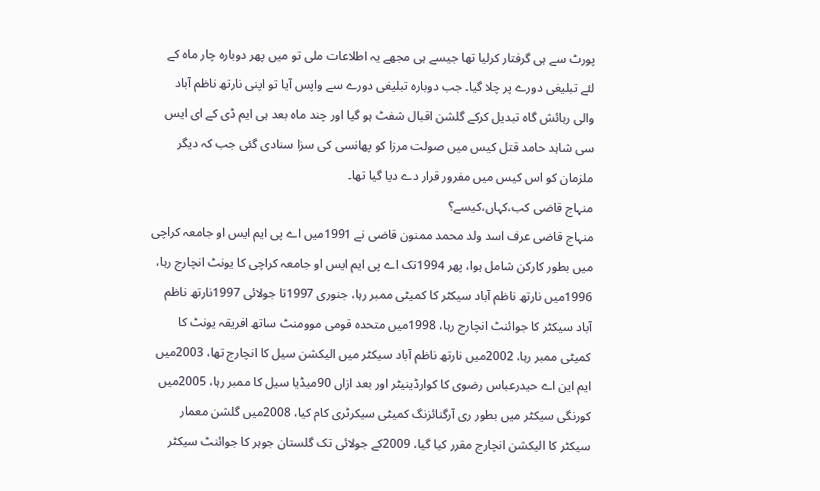پورٹ سے ہی گرفتار کرلیا تھا جیسے ہی مجھے یہ اطلاعات ملی تو میں پھر دوبارہ چار ماہ کے لئے تبلیغی دورے پر چلا گیا۔ جب دوبارہ تبلیغی دورے سے واپس آیا تو اپنی نارتھ ناظم آباد والی رہائش گاہ تبدیل کرکے گلشن اقبال شفٹ ہو گیا اور چند ماہ بعد ہی ایم ڈی کے ای ایس سی شاہد حامد قتل کیس میں صولت مرزا کو پھانسی کی سزا سنادی گئی جب کہ دیگر ملزمان کو اس کیس میں مفرور قرار دے دیا گیا تھا۔
منہاج قاضی کب،کہاں،کیسے؟
منہاج قاضی عرف اسد ولد محمد ممنون قاضی نے 1991میں اے پی ایم ایس او جامعہ کراچی میں بطور کارکن شامل ہوا، پھر 1994تک اے پی ایم ایس او جامعہ کراچی کا یونٹ انچارج رہا، 1996میں نارتھ ناظم آباد سیکٹر کا کمیٹی ممبر رہا، جنوری 1997تا جولائی 1997نارتھ ناظم آباد سیکٹر کا جوائنٹ انچارج رہا، 1998میں متحدہ قومی موومنٹ ساتھ افریقہ یونٹ کا کمیٹی ممبر رہا، 2002میں نارتھ ناظم آباد سیکٹر میں الیکشن سیل کا انچارج تھا، 2003میں ایم این اے حیدرعباس رضوی کا کوارڈینیٹر اور بعد ازاں 90میڈیا سیل کا ممبر رہا، 2005میں کورنگی سیکٹر میں بطور ری آرگنائزنگ کمیٹی سیکرٹری کام کیا، 2008میں گلشن معمار سیکٹر کا الیکشن انچارج مقرر کیا گیا، 2009کے جولائی تک گلستان جوہر کا جوائنٹ سیکٹر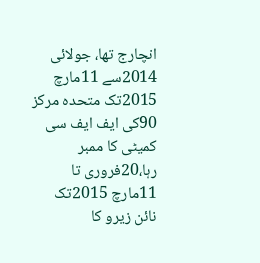انچارج تھا، جولائی 2014سے 11مارچ 2015تک متحدہ مرکز 90کی ایف ایف سی کمیٹی کا ممبر رہا،20فروری تا 11مارچ 2015تک نائن زیرو کا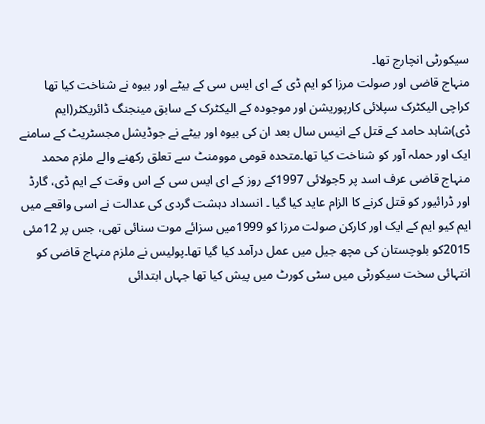سیکورٹی انچارج تھا۔
منہاج قاضی اور صولت مرزا کو ایم ڈی کے ای ایس سی کے بیٹے اور بیوہ نے شناخت کیا تھا
کراچی الیکٹرک سپلائی کارپوریشن اور موجودہ کے الیکٹرک کے سابق مینجنگ ڈائریکٹر(ایم ڈی)شاہد حامد کے قتل کے انیس سال بعد ان کی بیوہ اور بیٹے نے جوڈیشل مجسٹریٹ کے سامنے ایک اور حملہ آور کو شناخت کیا تھا۔متحدہ قومی موومنٹ سے تعلق رکھنے والے ملزم محمد منہاج قاضی عرف اسد پر 5جولائی 1997کے روز کے ای ایس سی کے اس وقت کے ایم ڈی، گارڈ اور ڈرائیور کو قتل کرنے کا الزام عاید کیا گیا ۔ انسداد دہشت گردی کی عدالت نے اسی واقعے میں ایم کیو ایم کے ایک اور کارکن صولت مرزا کو 1999میں سزائے موت سنائی تھی، جس پر 12مئی 2015کو بلوچستان کی مچھ جیل میں عمل درآمد کیا گیا تھا۔پولیس نے ملزم منہاج قاضی کو انتہائی سخت سیکورٹی میں سٹی کورٹ میں پیش کیا تھا جہاں ابتدائی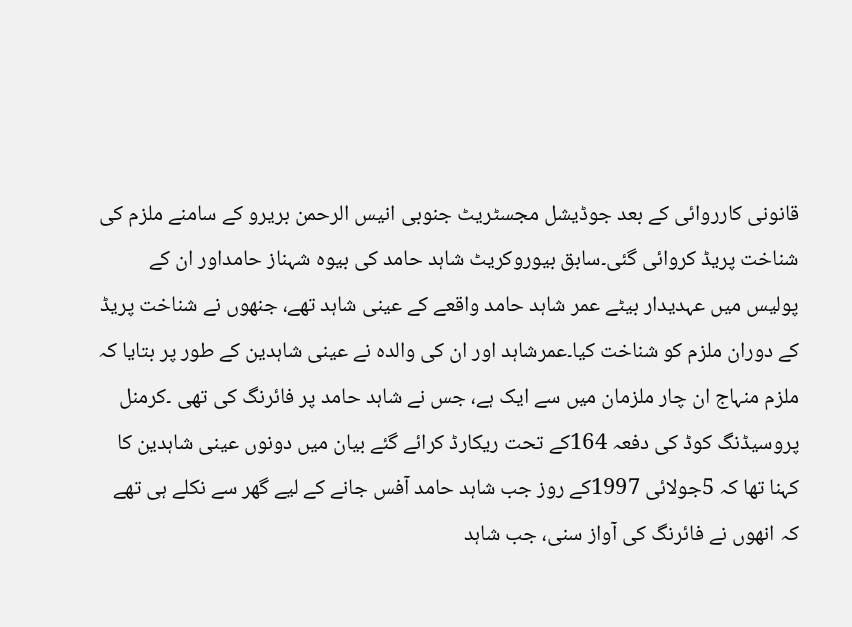قانونی کارروائی کے بعد جوڈیشل مجسٹریٹ جنوبی انیس الرحمن بریرو کے سامنے ملزم کی شناخت پریڈ کروائی گئی۔سابق بیوروکریٹ شاہد حامد کی بیوہ شہناز حامداور ان کے پولیس میں عہدیدار بیٹے عمر شاہد حامد واقعے کے عینی شاہد تھے، جنھوں نے شناخت پریڈ کے دوران ملزم کو شناخت کیا۔عمرشاہد اور ان کی والدہ نے عینی شاہدین کے طور پر بتایا کہ ملزم منہاج ان چار ملزمان میں سے ایک ہے، جس نے شاہد حامد پر فائرنگ کی تھی ۔کرمنل پروسیڈنگ کوڈ کی دفعہ 164کے تحت ریکارڈ کرائے گئے بیان میں دونوں عینی شاہدین کا کہنا تھا کہ 5جولائی 1997کے روز جب شاہد حامد آفس جانے کے لیے گھر سے نکلے ہی تھے کہ انھوں نے فائرنگ کی آواز سنی، جب شاہد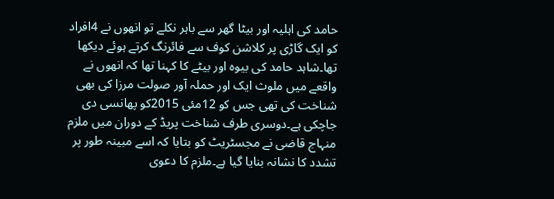حامد کی اہلیہ اور بیٹا گھر سے باہر نکلے تو انھوں نے 4افراد کو ایک گاڑی پر کلاشن کوف سے فائرنگ کرتے ہوئے دیکھا تھا۔شاہد حامد کی بیوہ اور بیٹے کا کہنا تھا کہ انھوں نے واقعے میں ملوث ایک اور حملہ آور صولت مرزا کی بھی شناخت کی تھی جس کو 12مئی 2015کو پھانسی دی جاچکی ہے۔دوسری طرف شناخت پریڈ کے دوران میں ملزم منہاج قاضی نے مجسٹریٹ کو بتایا کہ اسے مبینہ طور پر تشدد کا نشانہ بنایا گیا ہے۔ملزم کا دعوی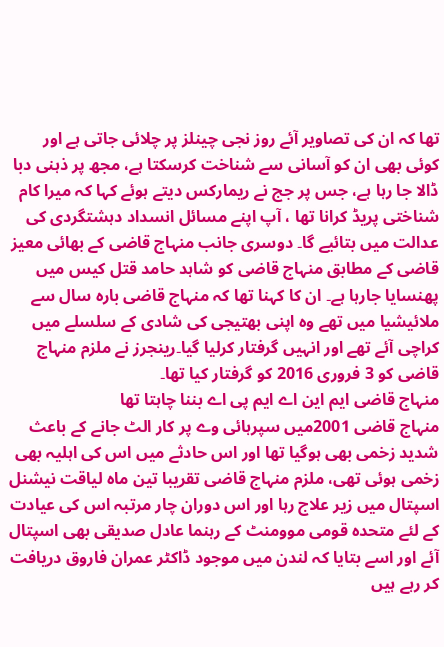تھا کہ ان کی تصاویر آئے روز نجی چینلز پر چلائی جاتی ہے اور کوئی بھی ان کو آسانی سے شناخت کرسکتا ہے، مجھ پر ذہنی دبا ڈالا جا رہا ہے، جس پر جج نے ریمارکس دیتے ہوئے کہا کہ میرا کام شناختی پریڈ کرانا تھا ، آپ اپنے مسائل انسداد دہشتگردی کی عدالت میں بتائیے گا۔ دوسری جانب منہاج قاضی کے بھائی معیز قاضی کے مطابق منہاج قاضی کو شاہد حامد قتل کیس میں پھنسایا جارہا ہے۔ ان کا کہنا تھا کہ منہاج قاضی بارہ سال سے ملائیشیا میں تھے وہ اپنی بھتیجی کی شادی کے سلسلے میں کراچی آئے تھے اور انہیں گرفتار کرلیا گیا۔رینجرز نے ملزم منہاج قاضی کو 3 فروری 2016 کو گرفتار کیا تھا۔
منہاج قاضی ایم این اے ایم پی اے بننا چاہتا تھا
منہاج قاضی 2001میں سپرہائی وے پر کار الٹ جانے کے باعث شدید زخمی بھی ہوگیا تھا اور اس حادثے میں اس کی اہلیہ بھی زخمی ہوئی تھی، ملزم منہاج قاضی تقریبا تین ماہ لیاقت نیشنل اسپتال میں زیر علاج رہا اور اس دوران چار مرتبہ اس کی عیادت کے لئے متحدہ قومی موومنٹ کے رہنما عادل صدیقی بھی اسپتال آئے اور اسے بتایا کہ لندن میں موجود ڈاکٹر عمران فاروق دریافت کر رہے ہیں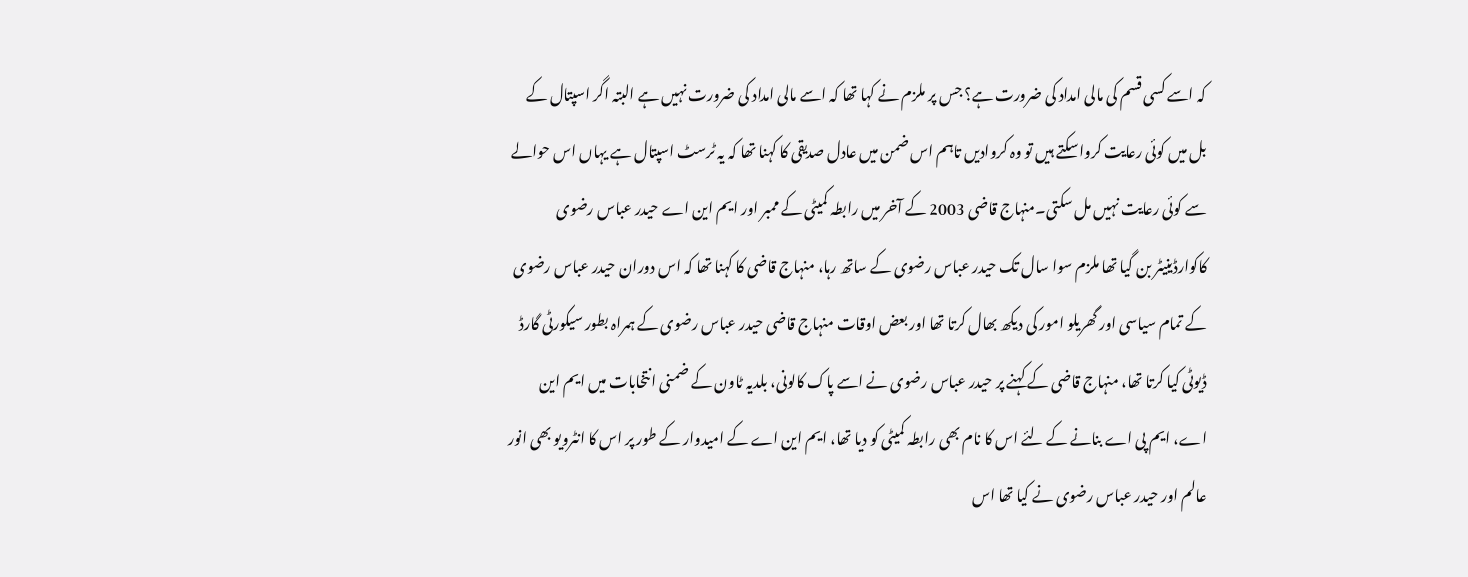کہ اسے کسی قسم کی مالی امداد کی ضرورت ہے؟ جس پر ملزم نے کہا تھا کہ اسے مالی امداد کی ضرورت نہیں ہے البتہ اگر اسپتال کے بل میں کوئی رعایت کرواسکتے ہیں تو وہ کروادیں تاہم اس ضمن میں عادل صدیقی کا کہنا تھا کہ یہ ٹرسٹ اسپتال ہے یہاں اس حوالے سے کوئی رعایت نہیں مل سکتی۔منہاج قاضی 2003 کے آخر میں رابطہ کمیٹی کے ممبر اور ایم این اے حیدر عباس رضوی کاکوارڈینیٹر بن گیا تھا ملزم سوا سال تک حیدر عباس رضوی کے ساتھ رہا، منہاج قاضی کا کہنا تھا کہ اس دوران حیدر عباس رضوی کے تمام سیاسی اور گھریلو امور کی دیکھ بھال کرتا تھا اور بعض اوقات منہاج قاضی حیدر عباس رضوی کے ہمراہ بطور سیکورٹی گارڈ ڈیوٹی کیا کرتا تھا، منہاج قاضی کے کہنے پر حیدر عباس رضوی نے اسے پاک کالونی، بلدیہ ٹاون کے ضمنی انتخابات میں ایم این اے، ایم پی اے بنانے کے لئے اس کا نام بھی رابطہ کمیٹی کو دیا تھا، ایم این اے کے امیدوار کے طور پر اس کا انٹرویو بھی انور عالم اور حیدر عباس رضوی نے کیا تھا اس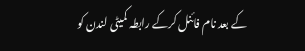کے بعد نام فائنل کرکے رابطہ کمیٹی لندن کو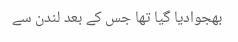بھجوادیا گیا تھا جس کے بعد لندن سے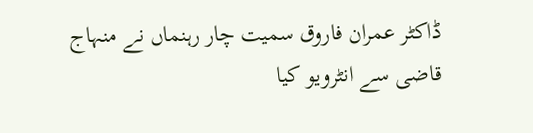ڈاکٹر عمران فاروق سمیت چار رہنماں نے منہاج قاضی سے انٹرویو کیا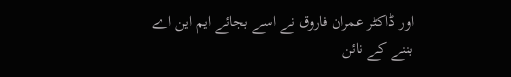اور ڈاکٹر عمران فاروق نے اسے بجائے ایم این اے بننے کے نائن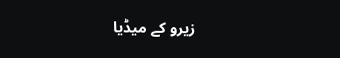زیرو کے میڈیا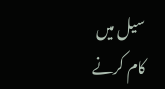سیل میں کام کرنے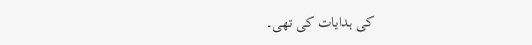کی ہدایات کی تھی۔